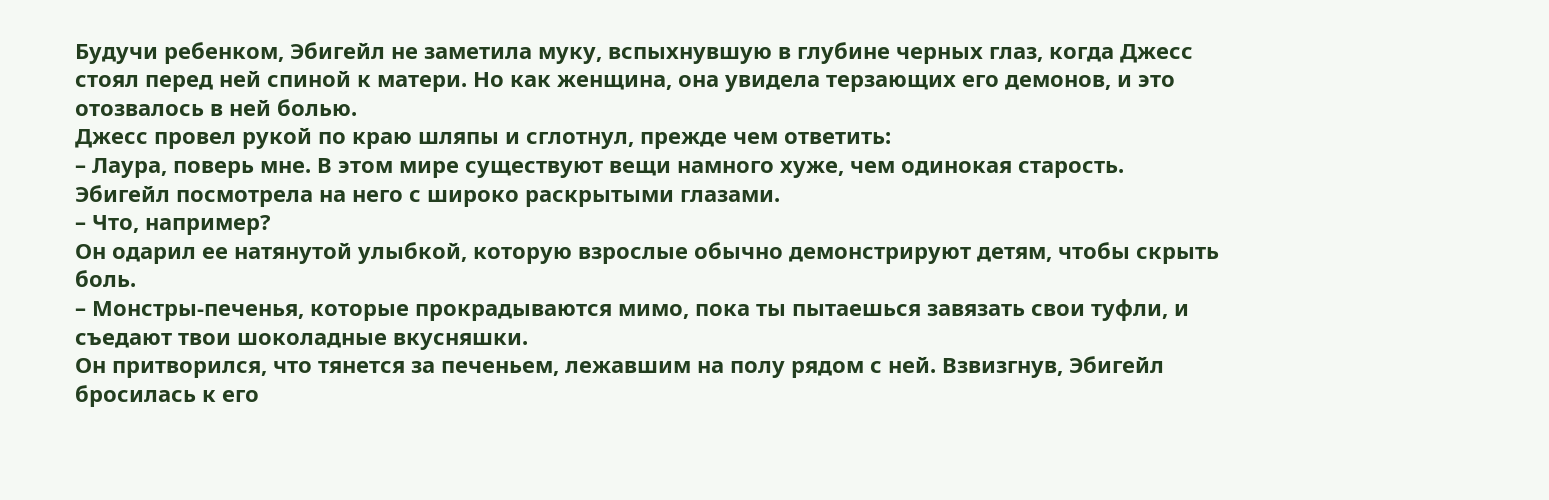Будучи ребенком, Эбигейл не заметила муку, вспыхнувшую в глубине черных глаз, когда Джесс стоял перед ней спиной к матери. Но как женщина, она увидела терзающих его демонов, и это отозвалось в ней болью.
Джесс провел рукой по краю шляпы и сглотнул, прежде чем ответить:
– Лаура, поверь мне. В этом мире существуют вещи намного хуже, чем одинокая старость.
Эбигейл посмотрела на него с широко раскрытыми глазами.
– Что, например?
Он одарил ее натянутой улыбкой, которую взрослые обычно демонстрируют детям, чтобы скрыть боль.
– Монстры-печенья, которые прокрадываются мимо, пока ты пытаешься завязать свои туфли, и съедают твои шоколадные вкусняшки.
Он притворился, что тянется за печеньем, лежавшим на полу рядом с ней. Взвизгнув, Эбигейл бросилась к его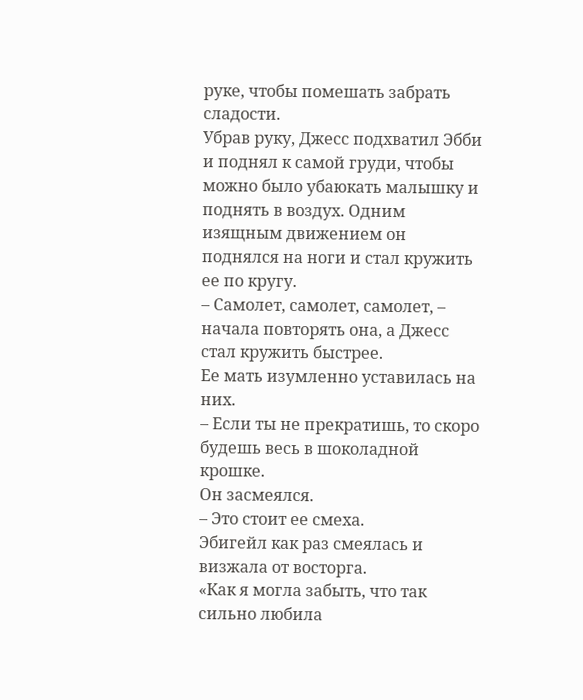руке, чтобы помешать забрать сладости.
Убрав руку, Джесс подхватил Эбби и поднял к самой груди, чтобы можно было убаюкать малышку и поднять в воздух. Одним изящным движением он поднялся на ноги и стал кружить ее по кругу.
– Самолет, самолет, самолет, – начала повторять она, а Джесс стал кружить быстрее.
Ее мать изумленно уставилась на них.
– Если ты не прекратишь, то скоро будешь весь в шоколадной крошке.
Он засмеялся.
– Это стоит ее смеха.
Эбигейл как раз смеялась и визжала от восторга.
«Как я могла забыть, что так сильно любила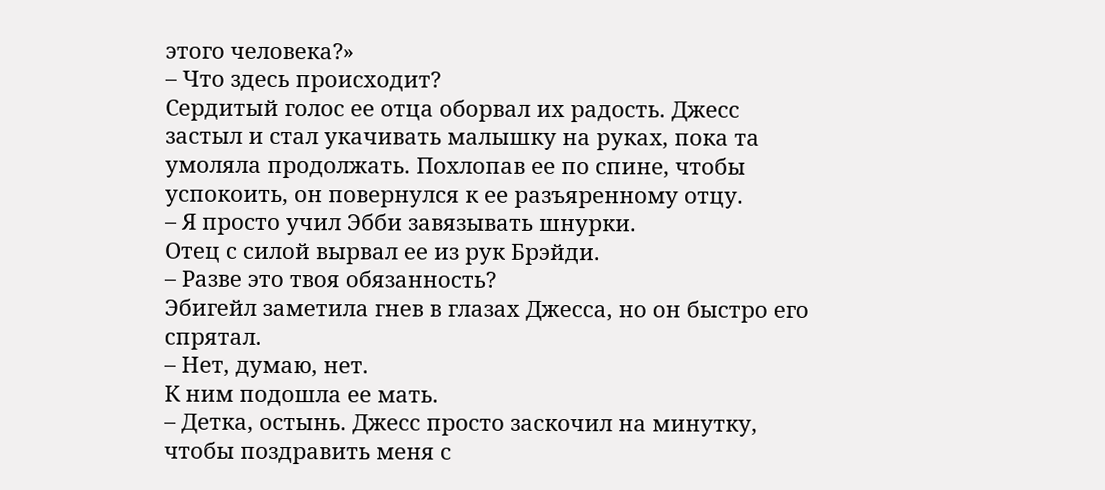этого человека?»
– Что здесь происходит?
Сердитый голос ее отца оборвал их радость. Джесс застыл и стал укачивать малышку на руках, пока та умоляла продолжать. Похлопав ее по спине, чтобы успокоить, он повернулся к ее разъяренному отцу.
– Я просто учил Эбби завязывать шнурки.
Отец с силой вырвал ее из рук Брэйди.
– Разве это твоя обязанность?
Эбигейл заметила гнев в глазах Джесса, но он быстро его спрятал.
– Нет, думаю, нет.
К ним подошла ее мать.
– Детка, остынь. Джесс просто заскочил на минутку, чтобы поздравить меня с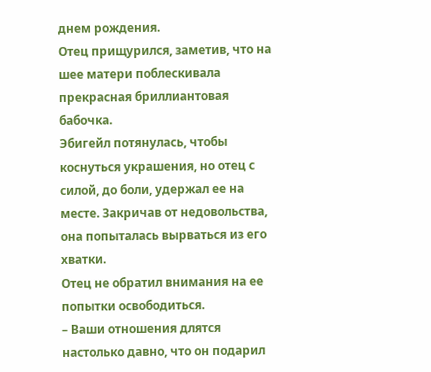днем рождения.
Отец прищурился, заметив, что на шее матери поблескивала прекрасная бриллиантовая бабочка.
Эбигейл потянулась, чтобы коснуться украшения, но отец с силой, до боли, удержал ее на месте. Закричав от недовольства, она попыталась вырваться из его хватки.
Отец не обратил внимания на ее попытки освободиться.
– Ваши отношения длятся настолько давно, что он подарил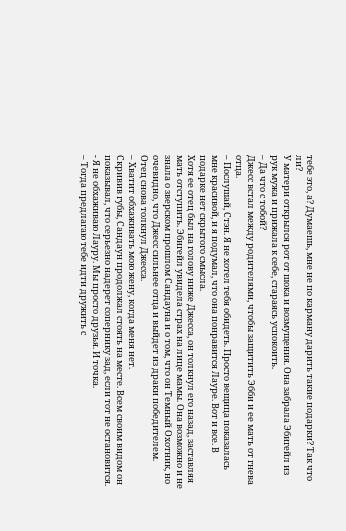тебе это, а? Думаешь, мне не по карману дарить такие подарки? Так что ли?
У матери открылся рот от шока и возмущения. Она забрала Эбигейл из рук мужа и прижала к себе, стараясь успокоить.
– Да что с тобой?
Джесс встал между родителями, чтобы защитить Эбби и ее мать от гнева отца.
– Послушай, Стэн. Я не хотел тебя обидеть. Просто вещица показалась мне красивой, и я подумал, что она понравится Лауре. Вот и все. В подарке нет скрытого смысла.
Хотя ее отец был на голову ниже Джесса, он толкнул его назад, заставляя мать отступить. Эбигейл увидела страх на лице мамы. Она возможно и не знала о зверском прошлом Сандауна и о том, что он Темный Охотник, но очевидно, что Джесс сильнее отца и выйдет из драки победителем.
Отец снова толкнул Джесса.
– Хватит обхаживать мою жену, когда меня нет.
Скривив губы, Сандаун продолжал стоять на месте. Всем своим видом он показывал, что серьезно надерет сопернику зад, если тот не остановится.
- Я не обхаживаю Лауру. Мы просто друзья. И точка.
– Тогда предлагаю тебе идти дружить с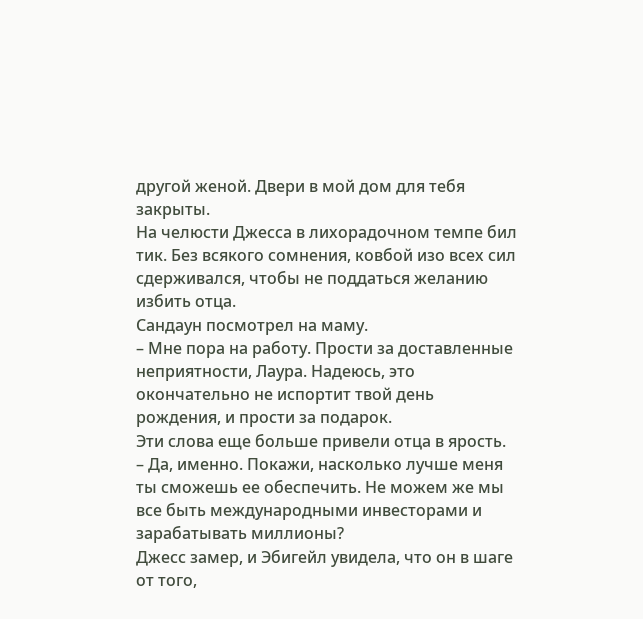другой женой. Двери в мой дом для тебя закрыты.
На челюсти Джесса в лихорадочном темпе бил тик. Без всякого сомнения, ковбой изо всех сил сдерживался, чтобы не поддаться желанию избить отца.
Сандаун посмотрел на маму.
– Мне пора на работу. Прости за доставленные неприятности, Лаура. Надеюсь, это окончательно не испортит твой день рождения, и прости за подарок.
Эти слова еще больше привели отца в ярость.
– Да, именно. Покажи, насколько лучше меня ты сможешь ее обеспечить. Не можем же мы все быть международными инвесторами и зарабатывать миллионы?
Джесс замер, и Эбигейл увидела, что он в шаге от того,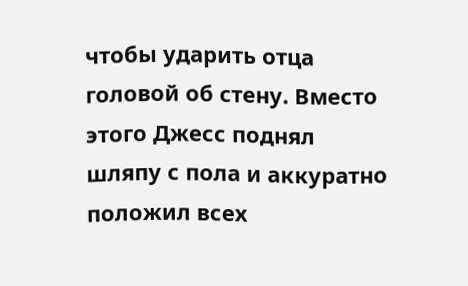чтобы ударить отца головой об стену. Вместо этого Джесс поднял шляпу с пола и аккуратно положил всех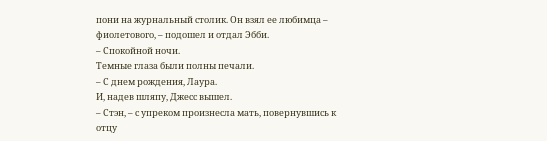пони на журнальный столик. Он взял ее любимца – фиолетового, – подошел и отдал Эбби.
– Спокойной ночи.
Темные глаза были полны печали.
– С днем рождения, Лаура.
И, надев шляпу, Джесс вышел.
– Стэн, – с упреком произнесла мать, повернувшись к отцу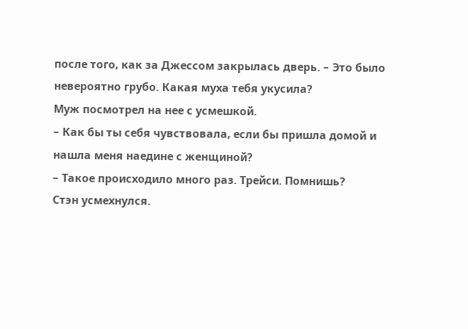после того, как за Джессом закрылась дверь. – Это было невероятно грубо. Какая муха тебя укусила?
Муж посмотрел на нее с усмешкой.
– Как бы ты себя чувствовала, если бы пришла домой и нашла меня наедине с женщиной?
– Такое происходило много раз. Трейси. Помнишь?
Стэн усмехнулся.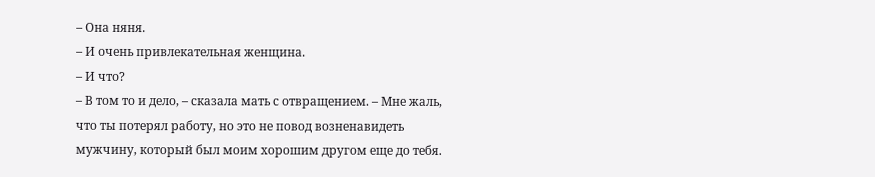– Она няня.
– И очень привлекательная женщина.
– И что?
– В том то и дело, – сказала мать с отвращением. – Мне жаль, что ты потерял работу, но это не повод возненавидеть мужчину, который был моим хорошим другом еще до тебя.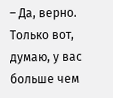– Да, верно. Только вот, думаю, у вас больше чем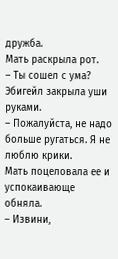дружба.
Мать раскрыла рот.
– Ты сошел с ума?
Эбигейл закрыла уши руками.
– Пожалуйста, не надо больше ругаться. Я не люблю крики.
Мать поцеловала ее и успокаивающе обняла.
– Извини,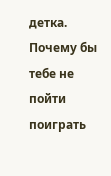детка. Почему бы тебе не пойти поиграть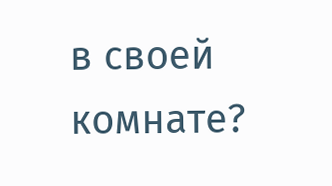в своей комнате?